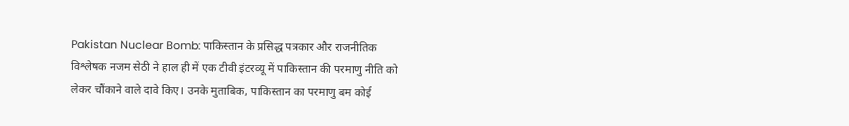Pakistan Nuclear Bomb: पाकिस्तान के प्रसिद्ध पत्रकार और राजनीतिक विश्लेषक नजम सेठी ने हाल ही में एक टीवी इंटरव्यू में पाकिस्तान की परमाणु नीति को लेकर चौंकाने वाले दावे किए। उनके मुताबिक, पाकिस्तान का परमाणु बम कोई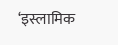‘इस्लामिक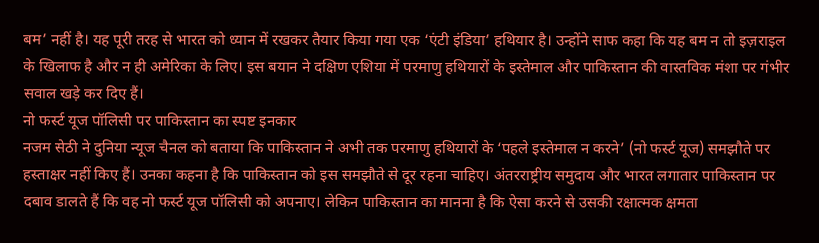बम’ नहीं है। यह पूरी तरह से भारत को ध्यान में रखकर तैयार किया गया एक ‘एंटी इंडिया’ हथियार है। उन्होंने साफ कहा कि यह बम न तो इज़राइल के खिलाफ है और न ही अमेरिका के लिए। इस बयान ने दक्षिण एशिया में परमाणु हथियारों के इस्तेमाल और पाकिस्तान की वास्तविक मंशा पर गंभीर सवाल खड़े कर दिए हैं।
नो फर्स्ट यूज पॉलिसी पर पाकिस्तान का स्पष्ट इनकार
नजम सेठी ने दुनिया न्यूज चैनल को बताया कि पाकिस्तान ने अभी तक परमाणु हथियारों के ‘पहले इस्तेमाल न करने’ (नो फर्स्ट यूज) समझौते पर हस्ताक्षर नहीं किए हैं। उनका कहना है कि पाकिस्तान को इस समझौते से दूर रहना चाहिए। अंतरराष्ट्रीय समुदाय और भारत लगातार पाकिस्तान पर दबाव डालते हैं कि वह नो फर्स्ट यूज पॉलिसी को अपनाए। लेकिन पाकिस्तान का मानना है कि ऐसा करने से उसकी रक्षात्मक क्षमता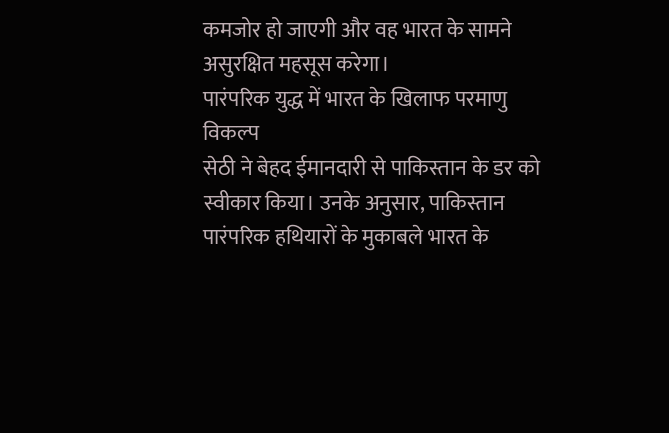कमजोर हो जाएगी और वह भारत के सामने असुरक्षित महसूस करेगा।
पारंपरिक युद्ध में भारत के खिलाफ परमाणु विकल्प
सेठी ने बेहद ईमानदारी से पाकिस्तान के डर को स्वीकार किया। उनके अनुसार, पाकिस्तान पारंपरिक हथियारों के मुकाबले भारत के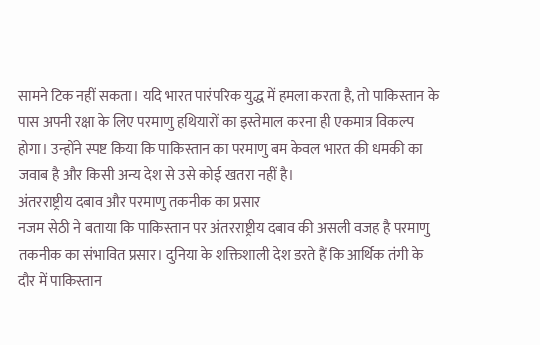सामने टिक नहीं सकता। यदि भारत पारंपरिक युद्ध में हमला करता है, तो पाकिस्तान के पास अपनी रक्षा के लिए परमाणु हथियारों का इस्तेमाल करना ही एकमात्र विकल्प होगा। उन्होंने स्पष्ट किया कि पाकिस्तान का परमाणु बम केवल भारत की धमकी का जवाब है और किसी अन्य देश से उसे कोई खतरा नहीं है।
अंतरराष्ट्रीय दबाव और परमाणु तकनीक का प्रसार
नजम सेठी ने बताया कि पाकिस्तान पर अंतरराष्ट्रीय दबाव की असली वजह है परमाणु तकनीक का संभावित प्रसार। दुनिया के शक्तिशाली देश डरते हैं कि आर्थिक तंगी के दौर में पाकिस्तान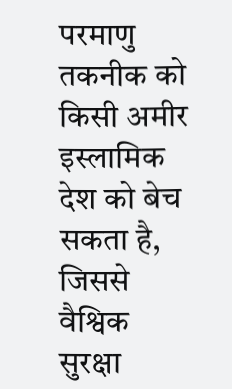परमाणु तकनीक को किसी अमीर इस्लामिक देश को बेच सकता है, जिससे वैश्विक सुरक्षा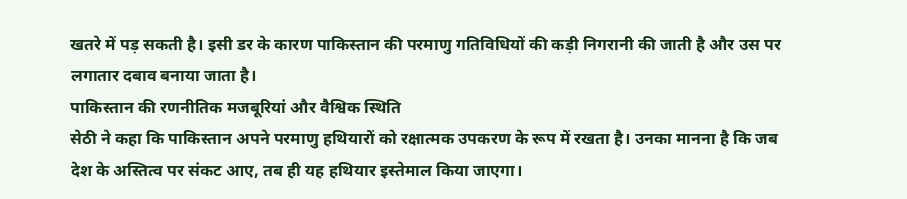खतरे में पड़ सकती है। इसी डर के कारण पाकिस्तान की परमाणु गतिविधियों की कड़ी निगरानी की जाती है और उस पर लगातार दबाव बनाया जाता है।
पाकिस्तान की रणनीतिक मजबूरियां और वैश्विक स्थिति
सेठी ने कहा कि पाकिस्तान अपने परमाणु हथियारों को रक्षात्मक उपकरण के रूप में रखता है। उनका मानना है कि जब देश के अस्तित्व पर संकट आए, तब ही यह हथियार इस्तेमाल किया जाएगा।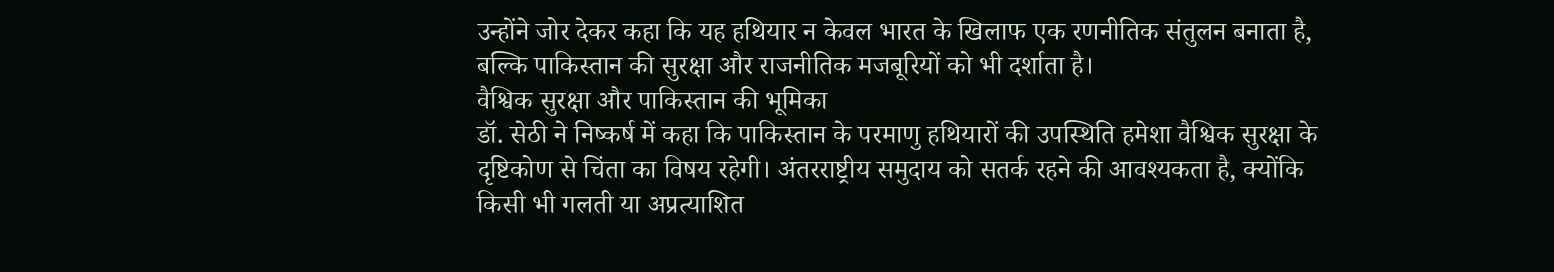उन्होंने जोर देकर कहा कि यह हथियार न केवल भारत के खिलाफ एक रणनीतिक संतुलन बनाता है, बल्कि पाकिस्तान की सुरक्षा और राजनीतिक मजबूरियों को भी दर्शाता है।
वैश्विक सुरक्षा और पाकिस्तान की भूमिका
डॉ. सेठी ने निष्कर्ष में कहा कि पाकिस्तान के परमाणु हथियारों की उपस्थिति हमेशा वैश्विक सुरक्षा के दृष्टिकोण से चिंता का विषय रहेगी। अंतरराष्ट्रीय समुदाय को सतर्क रहने की आवश्यकता है, क्योंकि किसी भी गलती या अप्रत्याशित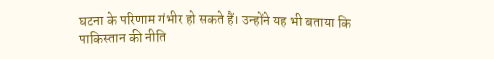घटना के परिणाम गंभीर हो सकते हैं। उन्होंने यह भी बताया कि पाकिस्तान की नीति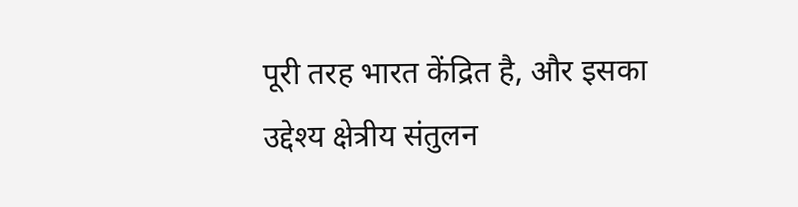पूरी तरह भारत केंद्रित है, और इसका उद्देश्य क्षेत्रीय संतुलन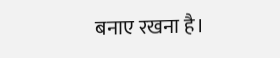बनाए रखना है।